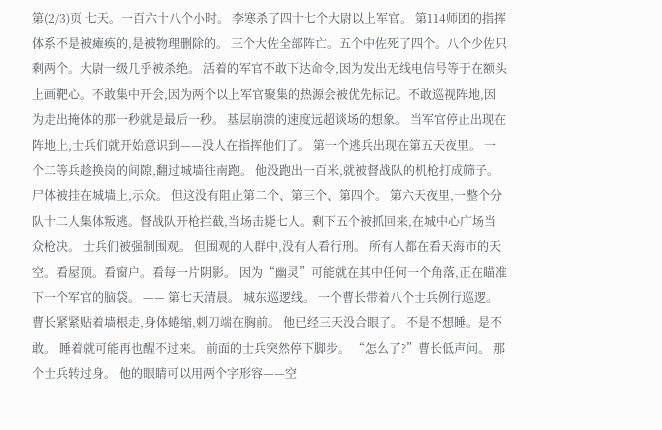第(2/3)页 七天。一百六十八个小时。 李寒杀了四十七个大尉以上军官。 第114师团的指挥体系不是被瘫痪的,是被物理删除的。 三个大佐全部阵亡。五个中佐死了四个。八个少佐只剩两个。大尉一级几乎被杀绝。 活着的军官不敢下达命令,因为发出无线电信号等于在额头上画靶心。不敢集中开会,因为两个以上军官聚集的热源会被优先标记。不敢巡视阵地,因为走出掩体的那一秒就是最后一秒。 基层崩溃的速度远超谈场的想象。 当军官停止出现在阵地上,士兵们就开始意识到——没人在指挥他们了。 第一个逃兵出现在第五天夜里。 一个二等兵趁换岗的间隙,翻过城墙往南跑。 他没跑出一百米,就被督战队的机枪打成筛子。 尸体被挂在城墙上,示众。 但这没有阻止第二个、第三个、第四个。 第六天夜里,一整个分队十二人集体叛逃。督战队开枪拦截,当场击毙七人。剩下五个被抓回来,在城中心广场当众枪决。 士兵们被强制围观。 但围观的人群中,没有人看行刑。 所有人都在看天海市的天空。看屋顶。看窗户。看每一片阴影。 因为“幽灵”可能就在其中任何一个角落,正在瞄准下一个军官的脑袋。 —— 第七天清晨。 城东巡逻线。 一个曹长带着八个士兵例行巡逻。 曹长紧紧贴着墙根走,身体蜷缩,刺刀端在胸前。 他已经三天没合眼了。 不是不想睡。是不敢。 睡着就可能再也醒不过来。 前面的士兵突然停下脚步。 “怎么了?”曹长低声问。 那个士兵转过身。 他的眼睛可以用两个字形容——空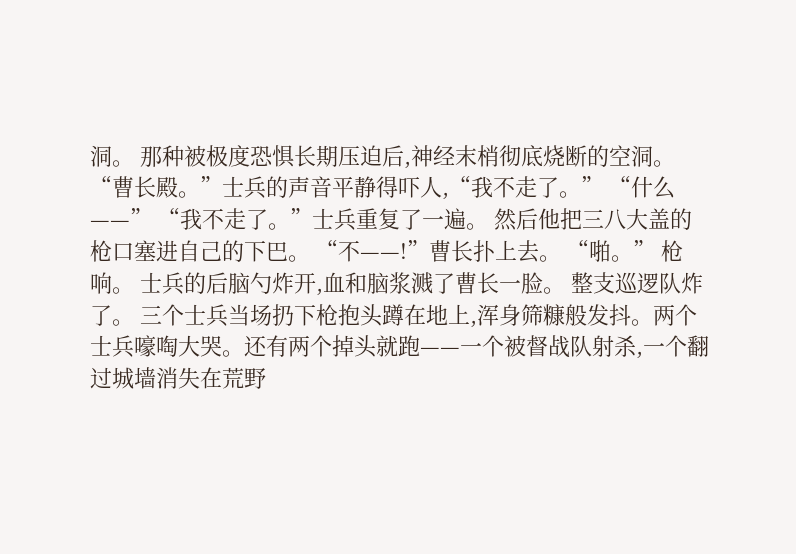洞。 那种被极度恐惧长期压迫后,神经末梢彻底烧断的空洞。 “曹长殿。”士兵的声音平静得吓人,“我不走了。” “什么——” “我不走了。”士兵重复了一遍。 然后他把三八大盖的枪口塞进自己的下巴。 “不——!”曹长扑上去。 “啪。” 枪响。 士兵的后脑勺炸开,血和脑浆溅了曹长一脸。 整支巡逻队炸了。 三个士兵当场扔下枪抱头蹲在地上,浑身筛糠般发抖。两个士兵嚎啕大哭。还有两个掉头就跑——一个被督战队射杀,一个翻过城墙消失在荒野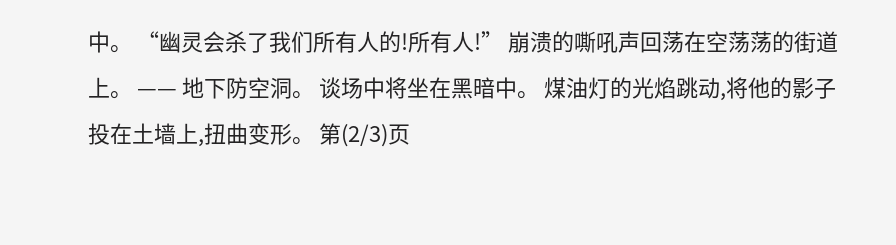中。 “幽灵会杀了我们所有人的!所有人!” 崩溃的嘶吼声回荡在空荡荡的街道上。 —— 地下防空洞。 谈场中将坐在黑暗中。 煤油灯的光焰跳动,将他的影子投在土墙上,扭曲变形。 第(2/3)页